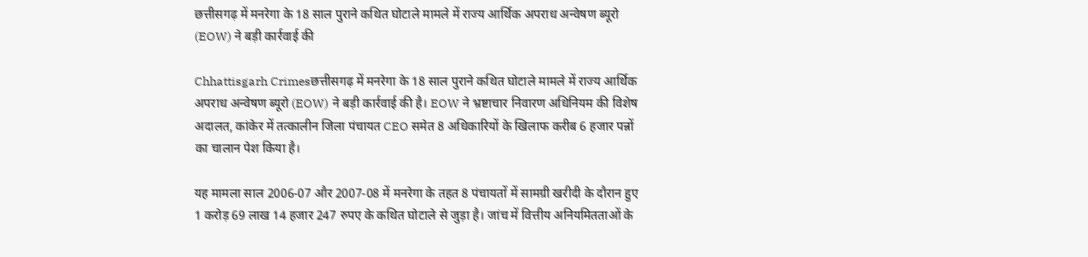छत्तीसगढ़ में मनरेगा के 18 साल पुराने कथित घोटाले मामले में राज्य आर्थिक अपराध अन्वेषण ब्यूरो (EOW) ने बड़ी कार्रवाई की

Chhattisgarh Crimesछत्तीसगढ़ में मनरेगा के 18 साल पुराने कथित घोटाले मामले में राज्य आर्थिक अपराध अन्वेषण ब्यूरो (EOW) ने बड़ी कार्रवाई की है। EOW ने भ्रष्टाचार निवारण अधिनियम की विशेष अदालत, कांकेर में तत्कालीन जिला पंचायत CEO समेत 8 अधिकारियों के खिलाफ करीब 6 हजार पन्नों का चालान पेश किया है।

यह मामला साल 2006-07 और 2007-08 में मनरेगा के तहत 8 पंचायतों में सामग्री खरीदी के दौरान हुए 1 करोड़ 69 लाख 14 हजार 247 रुपए के कथित घोटाले से जुड़ा है। जांच में वित्तीय अनियमितताओं के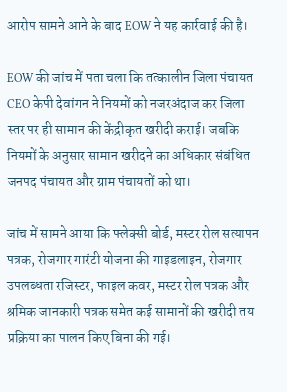आरोप सामने आने के बाद EOW ने यह कार्रवाई की है।

EOW की जांच में पता चला कि तत्कालीन जिला पंचायत CEO केपी देवांगन ने नियमों को नजरअंदाज कर जिला स्तर पर ही सामान की केंद्रीकृत खरीदी कराई। जबकि नियमों के अनुसार सामान खरीदने का अधिकार संबंधित जनपद पंचायत और ग्राम पंचायतों को था।

जांच में सामने आया कि फ्लेक्सी बोर्ड, मस्टर रोल सत्यापन पत्रक, रोजगार गारंटी योजना की गाइडलाइन, रोजगार उपलब्धता रजिस्टर, फाइल कवर, मस्टर रोल पत्रक और श्रमिक जानकारी पत्रक समेत कई सामानों की खरीदी तय प्रक्रिया का पालन किए बिना की गई।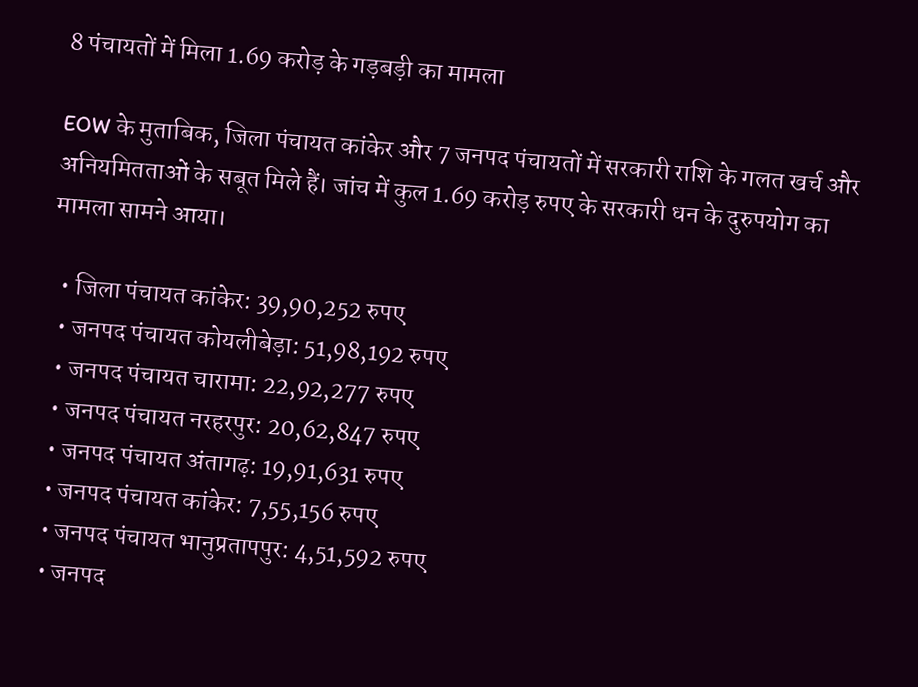8 पंचायतों में मिला 1.69 करोड़ के गड़बड़ी का मामला

EOW के मुताबिक, जिला पंचायत कांकेर और 7 जनपद पंचायतों में सरकारी राशि के गलत खर्च और अनियमितताओं के सबूत मिले हैं। जांच में कुल 1.69 करोड़ रुपए के सरकारी धन के दुरुपयोग का मामला सामने आया।

  • जिला पंचायत कांकेर: 39,90,252 रुपए
  • जनपद पंचायत कोयलीबेड़ा: 51,98,192 रुपए
  • जनपद पंचायत चारामा: 22,92,277 रुपए
  • जनपद पंचायत नरहरपुर: 20,62,847 रुपए
  • जनपद पंचायत अंतागढ़: 19,91,631 रुपए
  • जनपद पंचायत कांकेर: 7,55,156 रुपए
  • जनपद पंचायत भानुप्रतापपुर: 4,51,592 रुपए
  • जनपद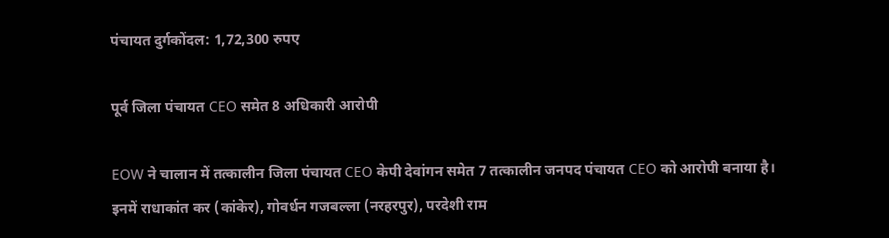पंचायत दुर्गकोंदल: 1,72,300 रुपए

पूर्व जिला पंचायत CEO समेत 8 अधिकारी आरोपी

EOW ने चालान में तत्कालीन जिला पंचायत CEO केपी देवांगन समेत 7 तत्कालीन जनपद पंचायत CEO को आरोपी बनाया है। इनमें राधाकांत कर (कांकेर), गोवर्धन गजबल्ला (नरहरपुर), परदेशी राम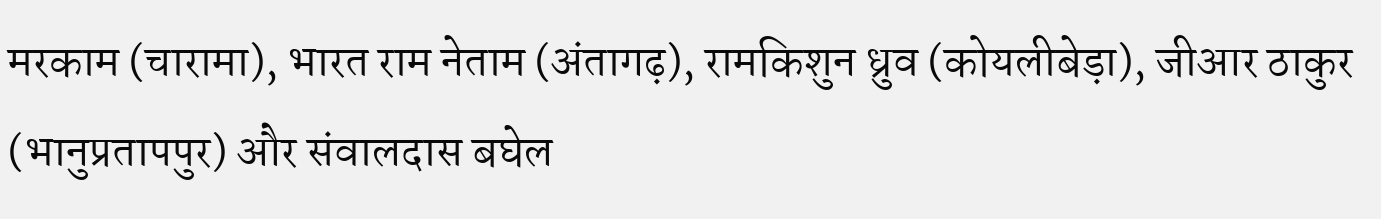मरकाम (चारामा), भारत राम नेताम (अंतागढ़), रामकिशुन ध्रुव (कोयलीबेड़ा), जीआर ठाकुर (भानुप्रतापपुर) और संवालदास बघेल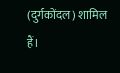(दुर्गकोंदल) शामिल हैं।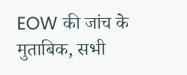EOW की जांच के मुताबिक, सभी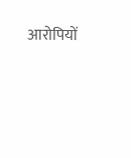आरोपियों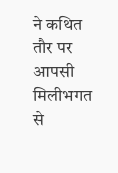ने कथित तौर पर आपसी मिलीभगत से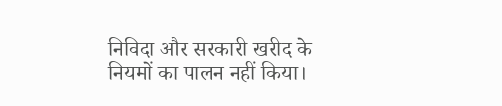निविदा और सरकारी खरीद के नियमों का पालन नहीं किया।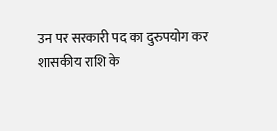उन पर सरकारी पद का दुरुपयोग कर शासकीय राशि के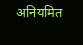अनियमित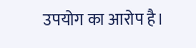उपयोग का आरोप है।